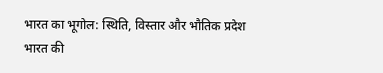भारत का भूगोल: स्थिति, विस्तार और भौतिक प्रदेश
भारत की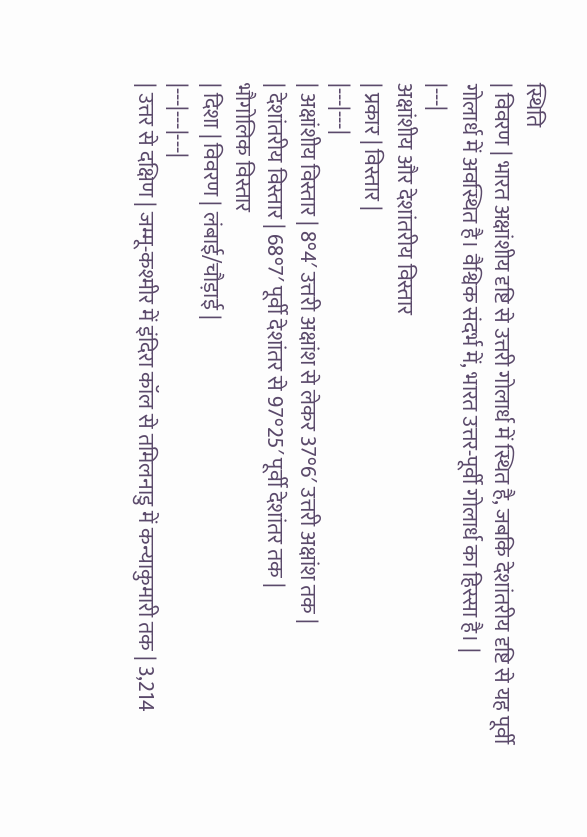स्थिति
| विवरण | भारत अक्षांशीय दृष्टि से उत्तरी गोलार्ध में स्थित है, जबकि देशांतरीय दृष्टि से यह पूर्वी गोलार्ध में अवस्थित है। वैश्विक संदर्भ में, भारत उत्तर-पूर्वी गोलार्ध का हिस्सा है। |
|---|
अक्षांशीय और देशांतरीय विस्तार
| प्रकार | विस्तार |
|---|---|
| अक्षांशीय विस्तार | 8°4′ उत्तरी अक्षांश से लेकर 37°6′ उत्तरी अक्षांश तक |
| देशांतरीय विस्तार | 68°7′ पूर्वी देशांतर से 97°25′ पूर्वी देशांतर तक |
भौगोलिक विस्तार
| दिशा | विवरण | लंबाई/चौड़ाई |
|---|---|---|
| उत्तर से दक्षिण | जम्मू-कश्मीर में इंदिरा कॉल से तमिलनाडु में कन्याकुमारी तक | 3,214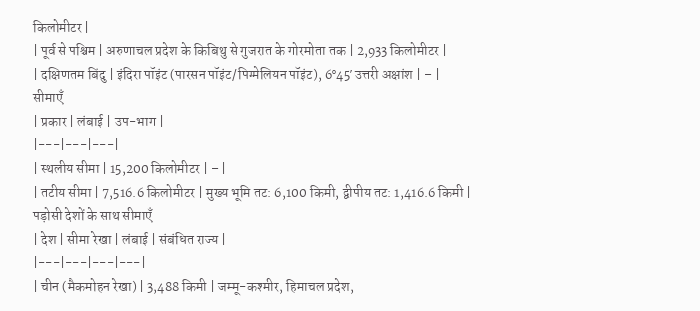किलोमीटर |
| पूर्व से पश्चिम | अरुणाचल प्रदेश के किबिथु से गुजरात के गोरमोता तक | 2,933 किलोमीटर |
| दक्षिणतम बिंदु | इंदिरा पॉइंट (पारसन पॉइंट/पिग्मेलियन पॉइंट), 6°45′ उत्तरी अक्षांश | – |
सीमाएँ
| प्रकार | लंबाई | उप-भाग |
|---|---|---|
| स्थलीय सीमा | 15,200 किलोमीटर | – |
| तटीय सीमा | 7,516.6 किलोमीटर | मुख्य भूमि तट: 6,100 किमी, द्वीपीय तट: 1,416.6 किमी |
पड़ोसी देशों के साथ सीमाएँ
| देश | सीमा रेखा | लंबाई | संबंधित राज्य |
|---|---|---|---|
| चीन (मैकमोहन रेखा) | 3,488 किमी | जम्मू-कश्मीर, हिमाचल प्रदेश,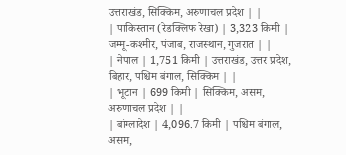उत्तराखंड, सिक्किम, अरुणाचल प्रदेश | |
| पाकिस्तान (रेडक्लिफ रेखा) | 3,323 किमी | जम्मू-कश्मीर, पंजाब, राजस्थान, गुजरात | |
| नेपाल | 1,751 किमी | उत्तराखंड, उत्तर प्रदेश, बिहार, पश्चिम बंगाल, सिक्किम | |
| भूटान | 699 किमी | सिक्किम, असम, अरुणाचल प्रदेश | |
| बांग्लादेश | 4,096.7 किमी | पश्चिम बंगाल, असम,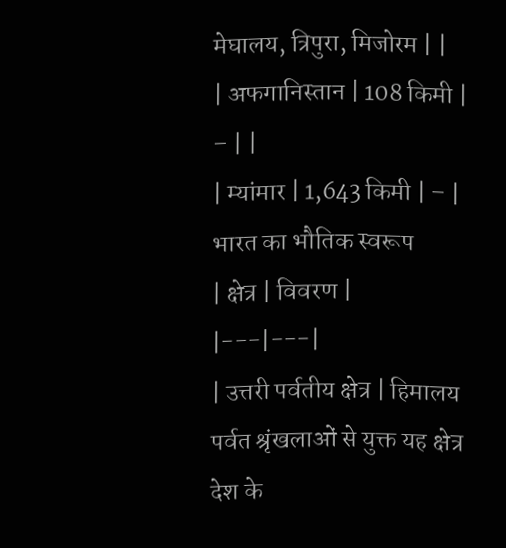मेघालय, त्रिपुरा, मिजोरम | |
| अफगानिस्तान | 108 किमी | – | |
| म्यांमार | 1,643 किमी | – |
भारत का भौतिक स्वरूप
| क्षेत्र | विवरण |
|---|---|
| उत्तरी पर्वतीय क्षेत्र | हिमालय पर्वत श्रृंखलाओं से युक्त यह क्षेत्र देश के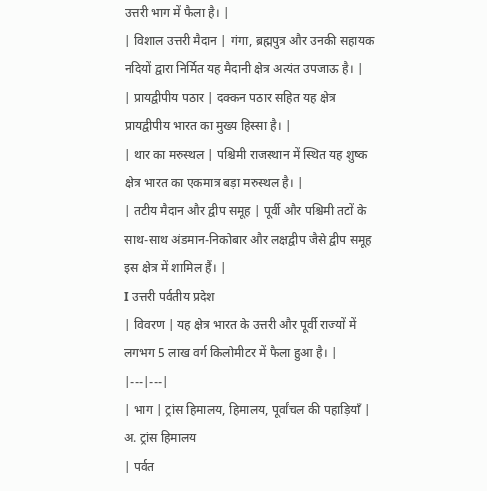उत्तरी भाग में फैला है। |
| विशाल उत्तरी मैदान | गंगा, ब्रह्मपुत्र और उनकी सहायक नदियों द्वारा निर्मित यह मैदानी क्षेत्र अत्यंत उपजाऊ है। |
| प्रायद्वीपीय पठार | दक्कन पठार सहित यह क्षेत्र प्रायद्वीपीय भारत का मुख्य हिस्सा है। |
| थार का मरुस्थल | पश्चिमी राजस्थान में स्थित यह शुष्क क्षेत्र भारत का एकमात्र बड़ा मरुस्थल है। |
| तटीय मैदान और द्वीप समूह | पूर्वी और पश्चिमी तटों के साथ-साथ अंडमान-निकोबार और लक्षद्वीप जैसे द्वीप समूह इस क्षेत्र में शामिल हैं। |
I उत्तरी पर्वतीय प्रदेश
| विवरण | यह क्षेत्र भारत के उत्तरी और पूर्वी राज्यों में लगभग 5 लाख वर्ग किलोमीटर में फैला हुआ है। |
|---|---|
| भाग | ट्रांस हिमालय, हिमालय, पूर्वांचल की पहाड़ियाँ |
अ. ट्रांस हिमालय
| पर्वत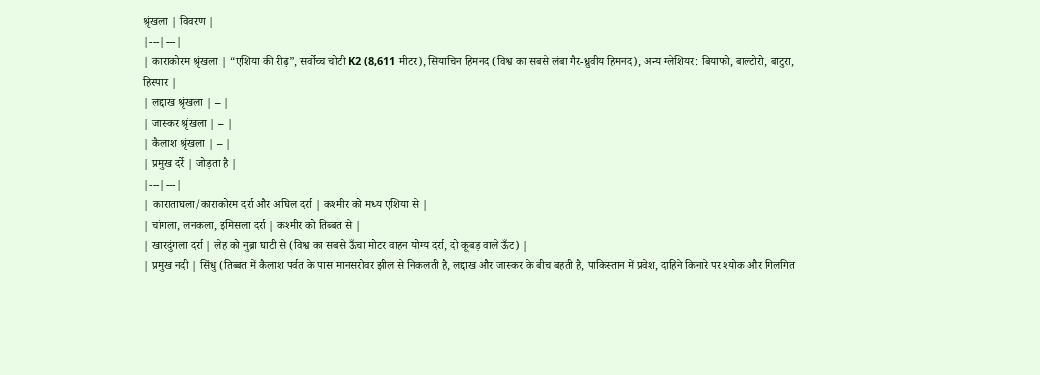श्रृंखला | विवरण |
|---|---|
| काराकोरम श्रृंखला | “एशिया की रीढ़”, सर्वोच्च चोटी K2 (8,611 मीटर), सियाचिन हिमनद (विश्व का सबसे लंबा गैर-ध्रुवीय हिमनद), अन्य ग्लेशियर: बियाफो, बाल्टोरो, बाटुरा, हिस्पार |
| लद्दाख श्रृंखला | – |
| जास्कर श्रृंखला | – |
| कैलाश श्रृंखला | – |
| प्रमुख दर्रे | जोड़ता है |
|---|---|
| काराताघला/काराकोरम दर्रा और अघिल दर्रा | कश्मीर को मध्य एशिया से |
| चांगला, लनकला, इमिसला दर्रा | कश्मीर को तिब्बत से |
| खारदुंगला दर्रा | लेह को नुब्रा घाटी से (विश्व का सबसे ऊँचा मोटर वाहन योग्य दर्रा, दो कूबड़ वाले ऊँट) |
| प्रमुख नदी | सिंधु (तिब्बत में कैलाश पर्वत के पास मानसरोवर झील से निकलती है, लद्दाख और जास्कर के बीच बहती है, पाकिस्तान में प्रवेश, दाहिने किनारे पर श्योक और गिलगित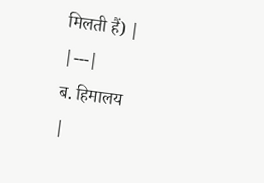मिलती हैं) |
|---|
ब. हिमालय
|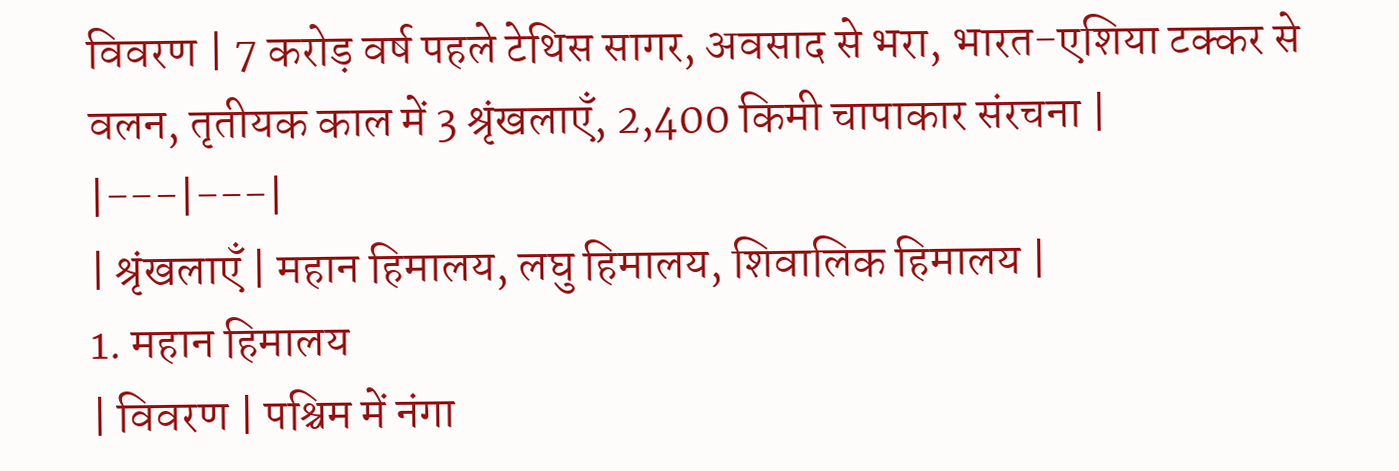विवरण | 7 करोड़ वर्ष पहले टेथिस सागर, अवसाद से भरा, भारत-एशिया टक्कर से वलन, तृतीयक काल में 3 श्रृंखलाएँ, 2,400 किमी चापाकार संरचना |
|---|---|
| श्रृंखलाएँ | महान हिमालय, लघु हिमालय, शिवालिक हिमालय |
1. महान हिमालय
| विवरण | पश्चिम में नंगा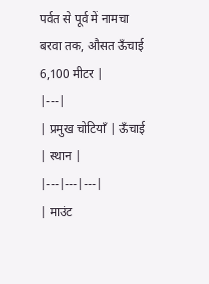पर्वत से पूर्व में नामचा बरवा तक, औसत ऊँचाई 6,100 मीटर |
|---|
| प्रमुख चोटियाँ | ऊँचाई | स्थान |
|---|---|---|
| माउंट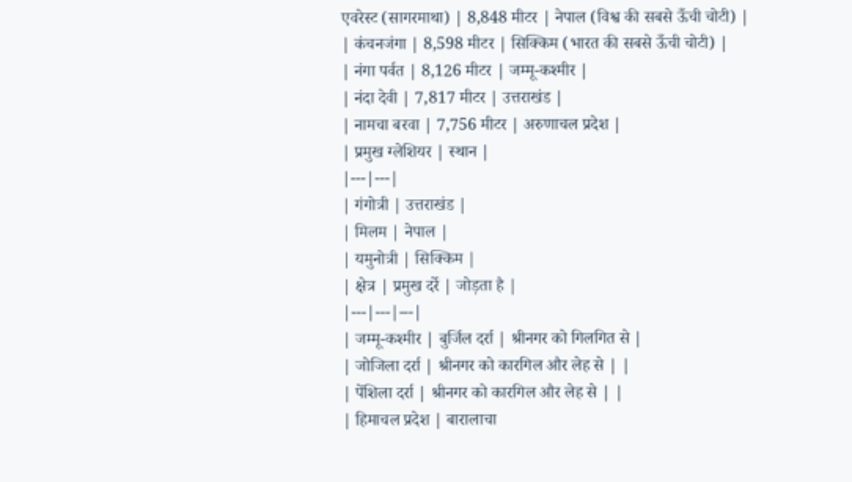एवरेस्ट (सागरमाथा) | 8,848 मीटर | नेपाल (विश्व की सबसे ऊँची चोटी) |
| कंचनजंगा | 8,598 मीटर | सिक्किम (भारत की सबसे ऊँची चोटी) |
| नंगा पर्वत | 8,126 मीटर | जम्मू-कश्मीर |
| नंदा देवी | 7,817 मीटर | उत्तराखंड |
| नामचा बरवा | 7,756 मीटर | अरुणाचल प्रदेश |
| प्रमुख ग्लेशियर | स्थान |
|---|---|
| गंगोत्री | उत्तराखंड |
| मिलम | नेपाल |
| यमुनोत्री | सिक्किम |
| क्षेत्र | प्रमुख दर्रे | जोड़ता है |
|---|---|---|
| जम्मू-कश्मीर | बुर्जिल दर्रा | श्रीनगर को गिलगित से |
| जोजिला दर्रा | श्रीनगर को कारगिल और लेह से | |
| पेंशिला दर्रा | श्रीनगर को कारगिल और लेह से | |
| हिमाचल प्रदेश | बारालाचा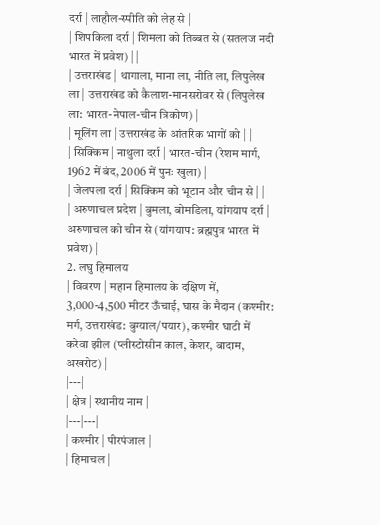दर्रा | लाहौल-स्पीति को लेह से |
| शिपकिला दर्रा | शिमला को तिब्बत से (सतलज नदी भारत में प्रवेश) | |
| उत्तराखंड | थागाला, माना ला, नीति ला, लिपुलेख ला | उत्तराखंड को कैलाश-मानसरोवर से (लिपुलेख ला: भारत-नेपाल-चीन त्रिकोण) |
| मूलिंग ला | उत्तराखंड के आंतरिक भागों को | |
| सिक्किम | नाथुला दर्रा | भारत-चीन (रेशम मार्ग, 1962 में बंद, 2006 में पुनः खुला) |
| जेलपला दर्रा | सिक्किम को भूटान और चीन से | |
| अरुणाचल प्रदेश | बुमला, बोमडिला, यांगयाप दर्रा | अरुणाचल को चीन से (यांगयाप: ब्रह्मपुत्र भारत में प्रवेश) |
2. लघु हिमालय
| विवरण | महान हिमालय के दक्षिण में, 3,000-4,500 मीटर ऊँचाई, घास के मैदान (कश्मीर: मर्ग, उत्तराखंड: बुग्याल/पयार), कश्मीर घाटी में करेवा झील (प्लीस्टोसीन काल, केशर, बादाम, अखरोट) |
|---|
| क्षेत्र | स्थानीय नाम |
|---|---|
| कश्मीर | पीरपंजाल |
| हिमाचल |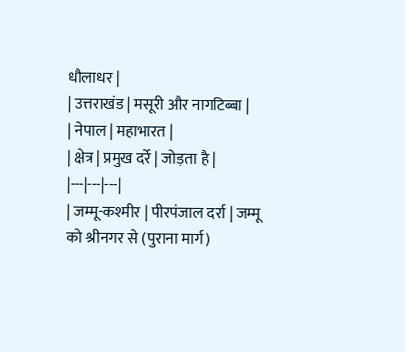धौलाधर |
| उत्तराखंड | मसूरी और नागटिब्बा |
| नेपाल | महाभारत |
| क्षेत्र | प्रमुख दर्रे | जोड़ता है |
|---|---|---|
| जम्मू-कश्मीर | पीरपंजाल दर्रा | जम्मू को श्रीनगर से (पुराना मार्ग)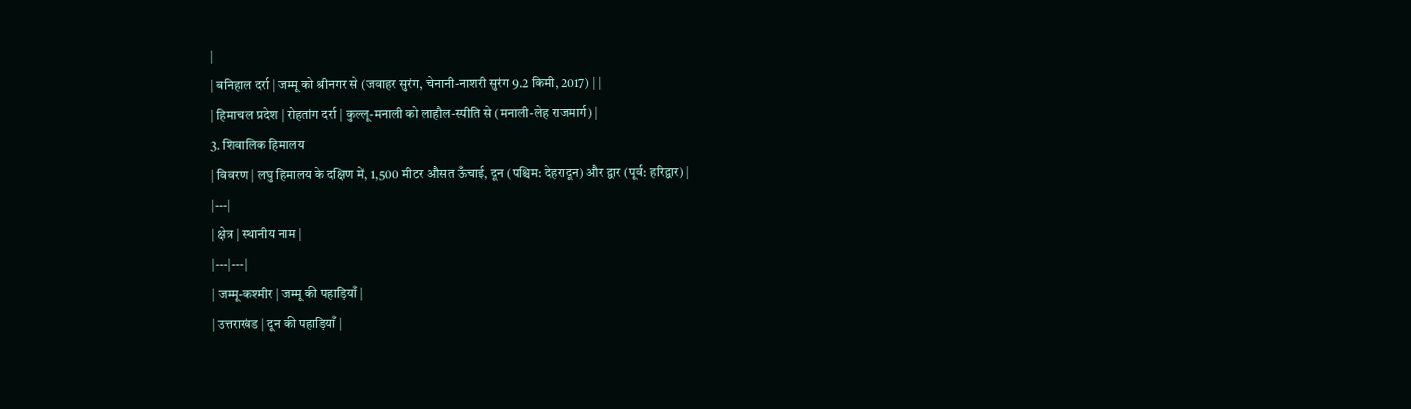|
| बनिहाल दर्रा | जम्मू को श्रीनगर से (जवाहर सुरंग, चेनानी-नाशरी सुरंग 9.2 किमी, 2017) | |
| हिमाचल प्रदेश | रोहतांग दर्रा | कुल्लू-मनाली को लाहौल-स्पीति से (मनाली-लेह राजमार्ग) |
3. शिवालिक हिमालय
| विवरण | लघु हिमालय के दक्षिण में, 1,500 मीटर औसत ऊँचाई, दून (पश्चिम: देहरादून) और द्वार (पूर्व: हरिद्वार) |
|---|
| क्षेत्र | स्थानीय नाम |
|---|---|
| जम्मू-कश्मीर | जम्मू की पहाड़ियाँ |
| उत्तराखंड | दून की पहाड़ियाँ |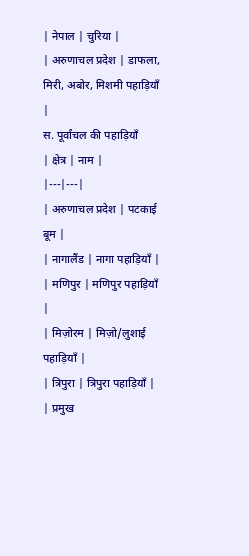| नेपाल | चुरिया |
| अरुणाचल प्रदेश | डाफला, मिरी, अबोर, मिशमी पहाड़ियाँ |
स. पूर्वांचल की पहाड़ियाँ
| क्षेत्र | नाम |
|---|---|
| अरुणाचल प्रदेश | पटकाई बूम |
| नागालैंड | नागा पहाड़ियाँ |
| मणिपुर | मणिपुर पहाड़ियाँ |
| मिज़ोरम | मिज़ो/लुशाई पहाड़ियाँ |
| त्रिपुरा | त्रिपुरा पहाड़ियाँ |
| प्रमुख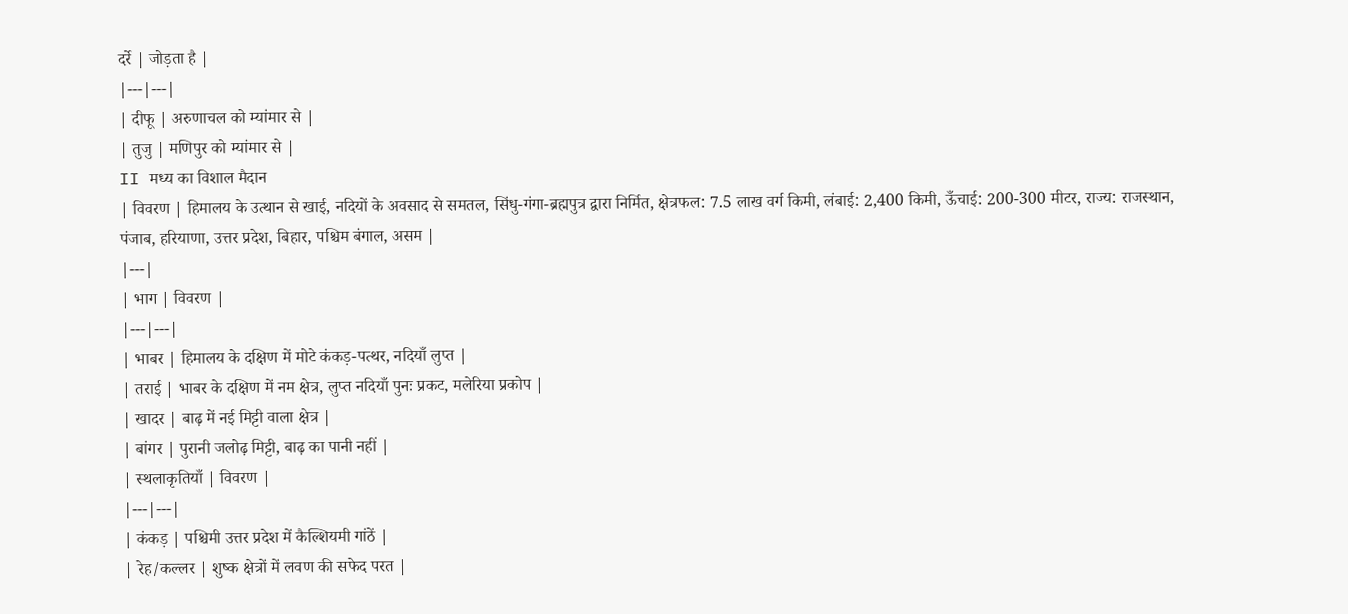दर्रे | जोड़ता है |
|---|---|
| दीफू | अरुणाचल को म्यांमार से |
| तुजु | मणिपुर को म्यांमार से |
II मध्य का विशाल मैदान
| विवरण | हिमालय के उत्थान से खाई, नदियों के अवसाद से समतल, सिंधु-गंगा-ब्रह्मपुत्र द्वारा निर्मित, क्षेत्रफल: 7.5 लाख वर्ग किमी, लंबाई: 2,400 किमी, ऊँचाई: 200-300 मीटर, राज्य: राजस्थान, पंजाब, हरियाणा, उत्तर प्रदेश, बिहार, पश्चिम बंगाल, असम |
|---|
| भाग | विवरण |
|---|---|
| भाबर | हिमालय के दक्षिण में मोटे कंकड़-पत्थर, नदियाँ लुप्त |
| तराई | भाबर के दक्षिण में नम क्षेत्र, लुप्त नदियाँ पुनः प्रकट, मलेरिया प्रकोप |
| खादर | बाढ़ में नई मिट्टी वाला क्षेत्र |
| बांगर | पुरानी जलोढ़ मिट्टी, बाढ़ का पानी नहीं |
| स्थलाकृतियाँ | विवरण |
|---|---|
| कंकड़ | पश्चिमी उत्तर प्रदेश में कैल्शियमी गांठें |
| रेह/कल्लर | शुष्क क्षेत्रों में लवण की सफेद परत |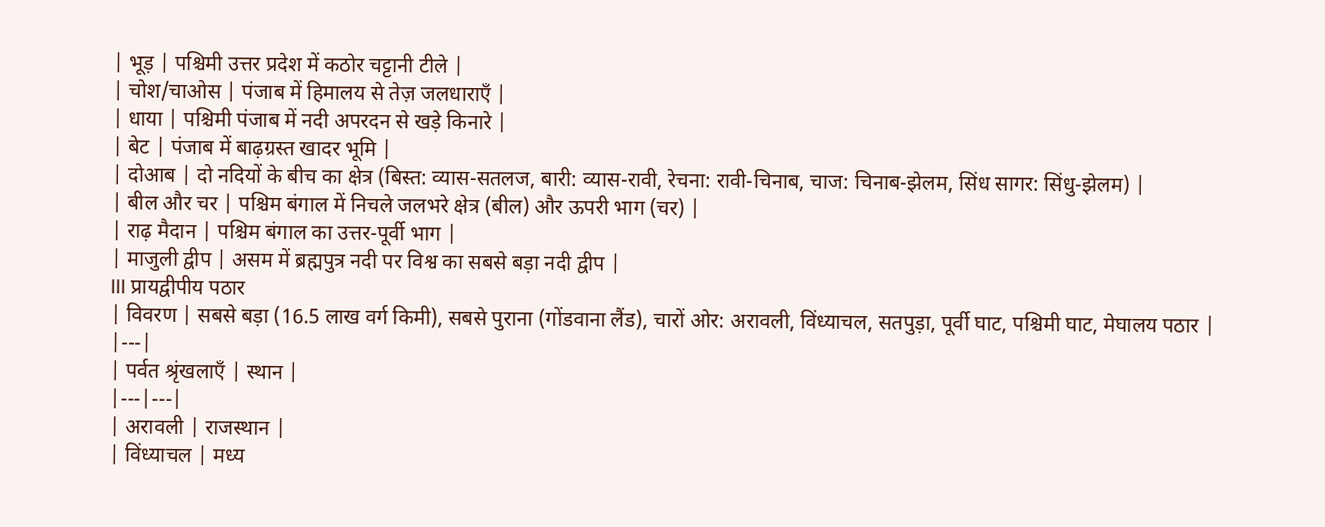| भूड़ | पश्चिमी उत्तर प्रदेश में कठोर चट्टानी टीले |
| चोश/चाओस | पंजाब में हिमालय से तेज़ जलधाराएँ |
| धाया | पश्चिमी पंजाब में नदी अपरदन से खड़े किनारे |
| बेट | पंजाब में बाढ़ग्रस्त खादर भूमि |
| दोआब | दो नदियों के बीच का क्षेत्र (बिस्त: व्यास-सतलज, बारी: व्यास-रावी, रेचना: रावी-चिनाब, चाज: चिनाब-झेलम, सिंध सागर: सिंधु-झेलम) |
| बील और चर | पश्चिम बंगाल में निचले जलभरे क्षेत्र (बील) और ऊपरी भाग (चर) |
| राढ़ मैदान | पश्चिम बंगाल का उत्तर-पूर्वी भाग |
| माजुली द्वीप | असम में ब्रह्मपुत्र नदी पर विश्व का सबसे बड़ा नदी द्वीप |
III प्रायद्वीपीय पठार
| विवरण | सबसे बड़ा (16.5 लाख वर्ग किमी), सबसे पुराना (गोंडवाना लैंड), चारों ओर: अरावली, विंध्याचल, सतपुड़ा, पूर्वी घाट, पश्चिमी घाट, मेघालय पठार |
|---|
| पर्वत श्रृंखलाएँ | स्थान |
|---|---|
| अरावली | राजस्थान |
| विंध्याचल | मध्य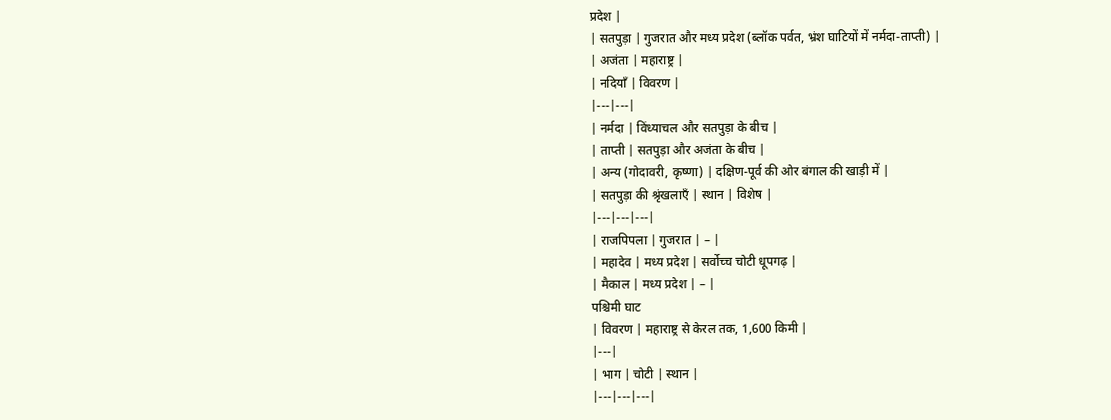प्रदेश |
| सतपुड़ा | गुजरात और मध्य प्रदेश (ब्लॉक पर्वत, भ्रंश घाटियों में नर्मदा-ताप्ती) |
| अजंता | महाराष्ट्र |
| नदियाँ | विवरण |
|---|---|
| नर्मदा | विंध्याचल और सतपुड़ा के बीच |
| ताप्ती | सतपुड़ा और अजंता के बीच |
| अन्य (गोदावरी, कृष्णा) | दक्षिण-पूर्व की ओर बंगाल की खाड़ी में |
| सतपुड़ा की श्रृंखलाएँ | स्थान | विशेष |
|---|---|---|
| राजपिपला | गुजरात | – |
| महादेव | मध्य प्रदेश | सर्वोच्च चोटी धूपगढ़ |
| मैकाल | मध्य प्रदेश | – |
पश्चिमी घाट
| विवरण | महाराष्ट्र से केरल तक, 1,600 किमी |
|---|
| भाग | चोटी | स्थान |
|---|---|---|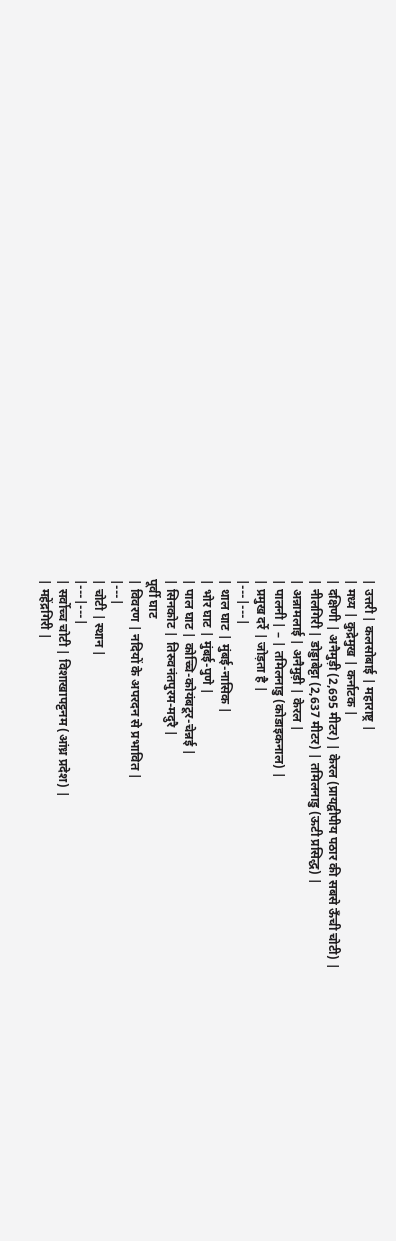| उत्तरी | कलसोबाई | महाराष्ट्र |
| मध्य | कुद्रेमुख | कर्नाटक |
| दक्षिणी | अनैमुड़ी (2,695 मीटर) | केरल (प्रायद्वीपीय पठार की सबसे ऊँची चोटी) |
| नीलगिरी | डोड्डाबेट्टा (2,637 मीटर) | तमिलनाडु (ऊटी प्रसिद्ध) |
| अन्नामलाई | अनैमुड़ी | केरल |
| पालनी | – | तमिलनाडु (कोडाइकनाल) |
| प्रमुख दर्रे | जोड़ता है |
|---|---|
| थाल घाट | मुंबई-नासिक |
| भोर घाट | मुंबई-पुणे |
| पाल घाट | कोच्चि-कोयंबटूर-चेन्नई |
| सिनकोट | तिरुवनंतपुरम-मदुरै |
पूर्वी घाट
| विवरण | नदियों के अपरदन से प्रभावित |
|---|
| चोटी | स्थान |
|---|---|
| सर्वोच्च चोटी | विशाखापट्टनम (आंध्र प्रदेश) |
| महेंद्रगिरी |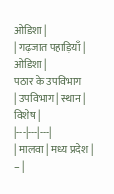ओडिशा |
| गढ़जात पहाड़ियाँ | ओडिशा |
पठार के उपविभाग
| उपविभाग | स्थान | विशेष |
|---|---|---|
| मालवा | मध्य प्रदेश | – |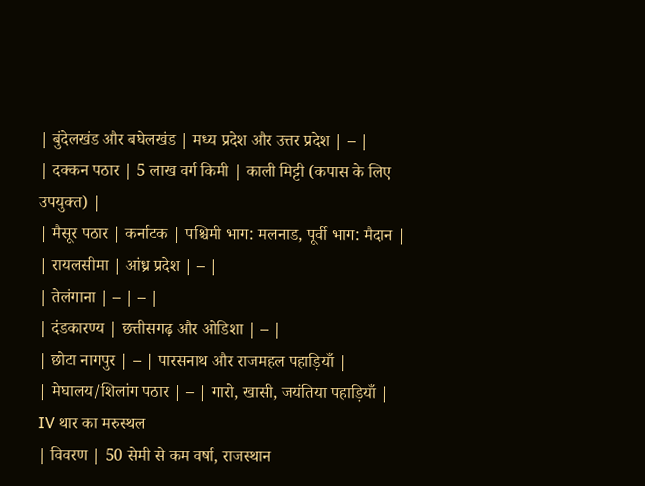| बुंदेलखंड और बघेलखंड | मध्य प्रदेश और उत्तर प्रदेश | – |
| दक्कन पठार | 5 लाख वर्ग किमी | काली मिट्टी (कपास के लिए उपयुक्त) |
| मैसूर पठार | कर्नाटक | पश्चिमी भाग: मलनाड, पूर्वी भाग: मैदान |
| रायलसीमा | आंध्र प्रदेश | – |
| तेलंगाना | – | – |
| दंडकारण्य | छत्तीसगढ़ और ओडिशा | – |
| छोटा नागपुर | – | पारसनाथ और राजमहल पहाड़ियाँ |
| मेघालय/शिलांग पठार | – | गारो, खासी, जयंतिया पहाड़ियाँ |
IV थार का मरुस्थल
| विवरण | 50 सेमी से कम वर्षा, राजस्थान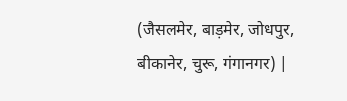(जैसलमेर, बाड़मेर, जोधपुर, बीकानेर, चुरू, गंगानगर) |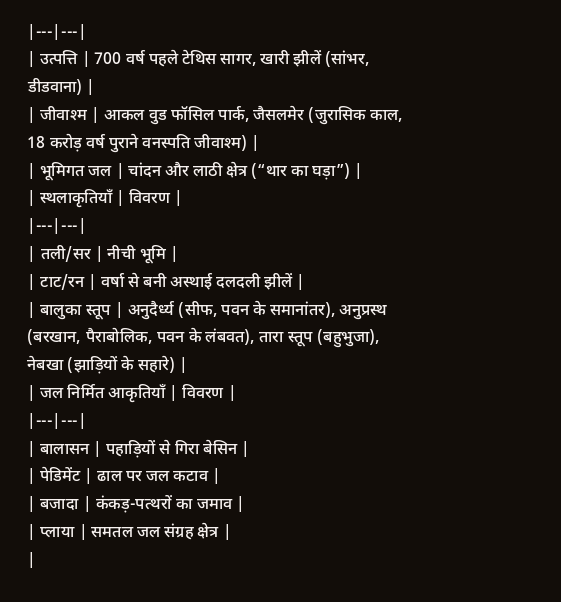|---|---|
| उत्पत्ति | 700 वर्ष पहले टेथिस सागर, खारी झीलें (सांभर, डीडवाना) |
| जीवाश्म | आकल वुड फॉसिल पार्क, जैसलमेर (जुरासिक काल, 18 करोड़ वर्ष पुराने वनस्पति जीवाश्म) |
| भूमिगत जल | चांदन और लाठी क्षेत्र (“थार का घड़ा”) |
| स्थलाकृतियाँ | विवरण |
|---|---|
| तली/सर | नीची भूमि |
| टाट/रन | वर्षा से बनी अस्थाई दलदली झीलें |
| बालुका स्तूप | अनुदैर्ध्य (सीफ, पवन के समानांतर), अनुप्रस्थ (बरखान, पैराबोलिक, पवन के लंबवत), तारा स्तूप (बहुभुजा), नेबखा (झाड़ियों के सहारे) |
| जल निर्मित आकृतियाँ | विवरण |
|---|---|
| बालासन | पहाड़ियों से गिरा बेसिन |
| पेडिमेंट | ढाल पर जल कटाव |
| बजादा | कंकड़-पत्थरों का जमाव |
| प्लाया | समतल जल संग्रह क्षेत्र |
|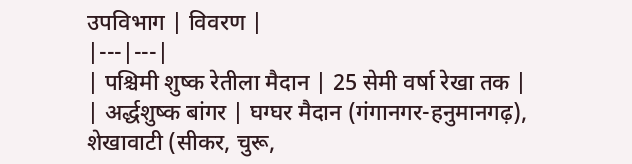उपविभाग | विवरण |
|---|---|
| पश्चिमी शुष्क रेतीला मैदान | 25 सेमी वर्षा रेखा तक |
| अर्द्धशुष्क बांगर | घग्घर मैदान (गंगानगर-हनुमानगढ़), शेखावाटी (सीकर, चुरू,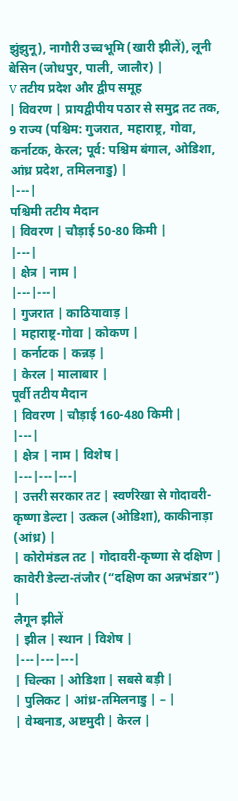झुंझुनू), नागौरी उच्चभूमि (खारी झीलें), लूनी बेसिन (जोधपुर, पाली, जालौर) |
V तटीय प्रदेश और द्वीप समूह
| विवरण | प्रायद्वीपीय पठार से समुद्र तट तक, 9 राज्य (पश्चिम: गुजरात, महाराष्ट्र, गोवा, कर्नाटक, केरल; पूर्व: पश्चिम बंगाल, ओडिशा, आंध्र प्रदेश, तमिलनाडु) |
|---|
पश्चिमी तटीय मैदान
| विवरण | चौड़ाई 50-80 किमी |
|---|
| क्षेत्र | नाम |
|---|---|
| गुजरात | काठियावाड़ |
| महाराष्ट्र-गोवा | कोकण |
| कर्नाटक | कन्नड़ |
| केरल | मालाबार |
पूर्वी तटीय मैदान
| विवरण | चौड़ाई 160-480 किमी |
|---|
| क्षेत्र | नाम | विशेष |
|---|---|---|
| उत्तरी सरकार तट | स्वर्णरेखा से गोदावरी-कृष्णा डेल्टा | उत्कल (ओडिशा), काकीनाड़ा (आंध्र) |
| कोरोमंडल तट | गोदावरी-कृष्णा से दक्षिण | कावेरी डेल्टा-तंजौर (“दक्षिण का अन्नभंडार”) |
लैगून झीलें
| झील | स्थान | विशेष |
|---|---|---|
| चिल्का | ओडिशा | सबसे बड़ी |
| पुलिकट | आंध्र-तमिलनाडु | – |
| वेम्बनाड, अष्टमुदी | केरल |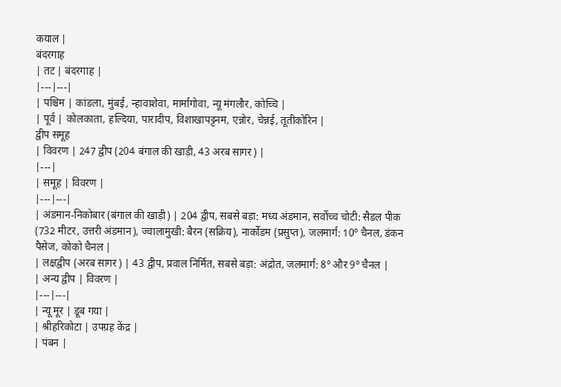कयाल |
बंदरगाह
| तट | बंदरगाह |
|---|---|
| पश्चिम | कांडला, मुंबई, न्हावाशेवा, मार्मागोवा, न्यू मंगलौर, कोच्चि |
| पूर्व | कोलकाता, हल्दिया, पारादीप, विशाखापट्टनम, एन्नोर, चेन्नई, तूतीकोरिन |
द्वीप समूह
| विवरण | 247 द्वीप (204 बंगाल की खाड़ी, 43 अरब सागर) |
|---|
| समूह | विवरण |
|---|---|
| अंडमान-निकोबार (बंगाल की खाड़ी) | 204 द्वीप, सबसे बड़ा: मध्य अंडमान, सर्वोच्च चोटी: सैडल पीक (732 मीटर, उत्तरी अंडमान), ज्वालामुखी: बैरन (सक्रिय), नार्कोडम (प्रसुप्त), जलमार्ग: 10° चैनल, डंकन पैसेज, कोको चैनल |
| लक्षद्वीप (अरब सागर) | 43 द्वीप, प्रवाल निर्मित, सबसे बड़ा: अंद्रोत, जलमार्ग: 8° और 9° चैनल |
| अन्य द्वीप | विवरण |
|---|---|
| न्यू मूर | डूब गया |
| श्रीहरिकोटा | उपग्रह केंद्र |
| पंबन |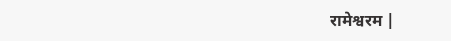रामेश्वरम |